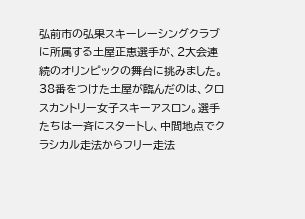弘前市の弘果スキーレーシングクラブに所属する土屋正恵選手が、2大会連続のオリンピックの舞台に挑みました。
38番をつけた土屋が臨んだのは、クロスカントリー女子スキーアスロン。選手たちは一斉にスタートし、中間地点でクラシカル走法からフリー走法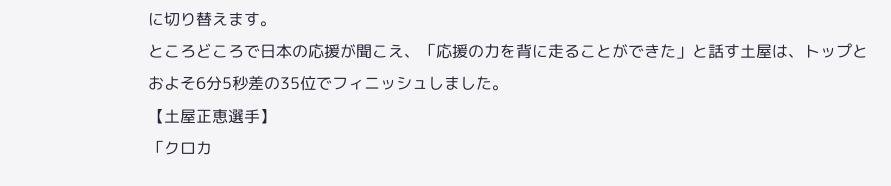に切り替えます。
ところどころで日本の応援が聞こえ、「応援の力を背に走ることができた」と話す土屋は、トップとおよそ6分5秒差の35位でフィニッシュしました。
【土屋正恵選手】
「クロカ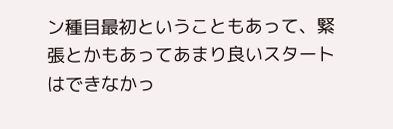ン種目最初ということもあって、緊張とかもあってあまり良いスタートはできなかっ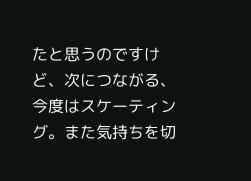たと思うのですけど、次につながる、今度はスケーティング。また気持ちを切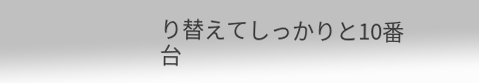り替えてしっかりと10番台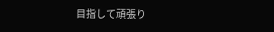目指して頑張り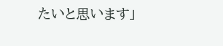たいと思います」